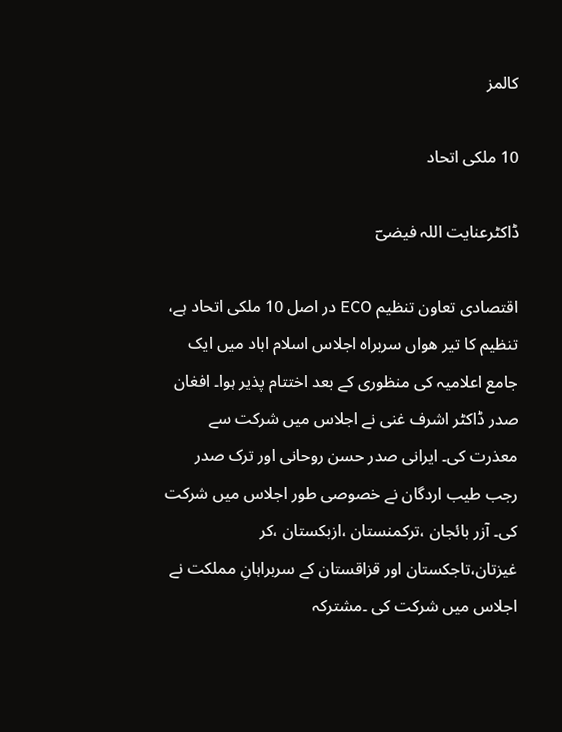کالمز

10 ملکی اتحاد

ڈاکٹرعنایت اللہ فیضیؔ

اقتصادی تعاون تنظیم ECO در اصل 10 ملکی اتحاد ہے، تنظیم کا تیر ھواں سربراہ اجلاس اسلام اباد میں ایک جامع اعلامیہ کی منظوری کے بعد اختتام پذیر ہوا۔ افغان صدر ڈاکٹر اشرف غنی نے اجلاس میں شرکت سے معذرت کی۔ ایرانی صدر حسن روحانی اور ترک صدر رجب طیب اردگان نے خصوصی طور اجلاس میں شرکت کی۔ آزر بائجان ،ترکمنستان ،ازبکستان ،کر غیزتان،تاجکستان اور قزاقستان کے سربراہانِ مملکت نے اجلاس میں شرکت کی ۔مشترکہ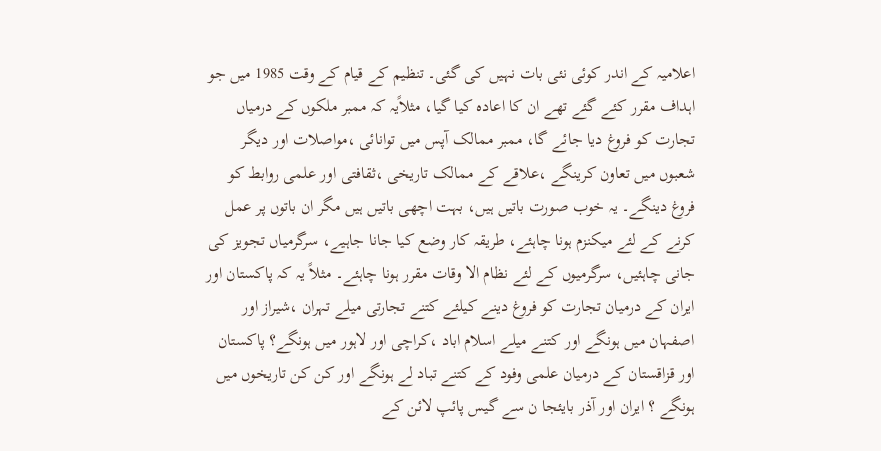اعلامیہ کے اندر کوئی نئی بات نہیں کی گئی۔ تنظیم کے قیام کے وقت 1985 میں جو اہداف مقرر کئے گئے تھے ان کا اعادہ کیا گیا، مثلاًیہ کہ ممبر ملکوں کے درمیاں تجارت کو فروغ دیا جائے گا، ممبر ممالک آپس میں توانائی ،مواصلات اور دیگر شعبوں میں تعاون کرینگے ،علاقے کے ممالک تاریخی ،ثقافتی اور علمی روابط کو فروغ دینگے۔ یہ خوب صورت باتیں ہیں، بہت اچھی باتیں ہیں مگر ان باتوں پر عمل کرنے کے لئے میکنزم ہونا چاہئے، طریقہ کار وضع کیا جانا جاہیے، سرگرمیاں تجویز کی جانی چاہئیں، سرگرمیوں کے لئے نظام الا وقات مقرر ہونا چاہئے۔ مثلاً یہ کہ پاکستان اور ایران کے درمیان تجارت کو فروغ دینے کیلئے کتنے تجارتی میلے تہران ،شیراز اور اصفہان میں ہونگے اور کتنے میلے اسلام اباد ،کراچی اور لاہور میں ہونگے؟ پاکستان اور قزاقستان کے درمیان علمی وفود کے کتنے تباد لے ہونگے اور کن کن تاریخوں میں ہونگے ؟ ایران اور آذر بایئجا ن سے گیس پائپ لائن کے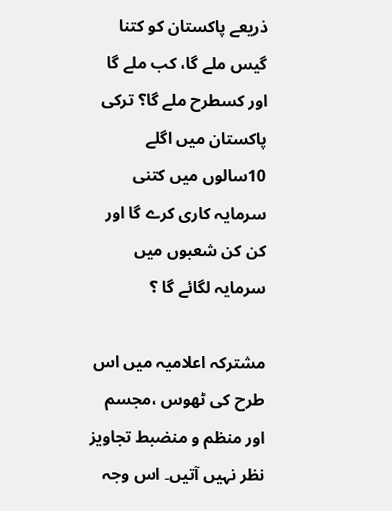ذریعے پاکستان کو کتنا گیس ملے گا، کب ملے گا اور کسطرح ملے گا؟ ترکی پاکستان میں اگلے 10سالوں میں کتنی سرمایہ کاری کرے گا اور کن کن شعبوں میں سرمایہ لگائے گا ؟

مشترکہ اعلامیہ میں اس طرح کی ٹھوس ،مجسم اور منظم و منضبط تجاویز نظر نہیں آتیں۔ اس وجہ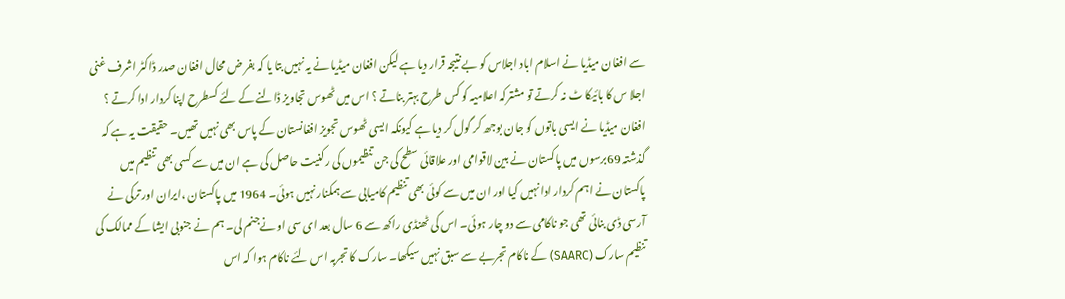سے افغان میڈیا نے اسلام اباد اجلاس کو بے نتیجہ قرار دیا ہے لیکن افغان میڈیا نے یہ نہیں بتا یا کہ بفر ض محال افغان صدر ڈاکٹر اشرف غنی اجلا س کا بائیکا ٹ نہ کرتے تو مشترکہ اعلامیہ کو کس طرح بہتر بناتے ؟ اس میں ٹھوس تجاویز ڈالنے کے لئے کسطرح اپنا کردار ادا کرتے ؟ افغان میڈیا نے ایسی باتوں کو جان بوجھ کر گول کر دیا ہے کیونکہ ایسی ٹھوس تجویز افغانستان کے پاس بھی نہیں تھیں۔ حقیقت یہ ہے کہ گذشتہ 69برسوں میں پاکستان نے بین لاقوامی اور علاقائی سطح کی جن تنظیموں کی رکنیت حاصل کی ہے ان میں سے کسی بھی تنظیم میں پاکستان نے اہم کردار ادا نہیں کیا اور ان میں سے کوئی بھی تنظیم کامیابی سے ہمکنار نہیں ہوئی۔ 1964 میں پاکستان ،ایران اور ترکی نے آرسی ڈی بنائی تھی جو ناکامی سے دو چار ہوئی۔ اس کی ٹھنڈی راکھ سے 6 سال بعد ای سی او نےجنم لی۔ ہم نے جنوبی ایشا کے ممالک کی تنظیم سارک (SAARC) کے ناکام تجربے سے سبق نہیں سیکھا۔ سارک کا تجربہ اس لئے ناکام ہوا کہ اس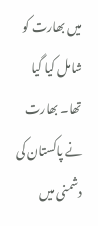میں بھارت کو شامل کیا گیا تھا۔ بھارت نے پاکستان کی دشمنی میں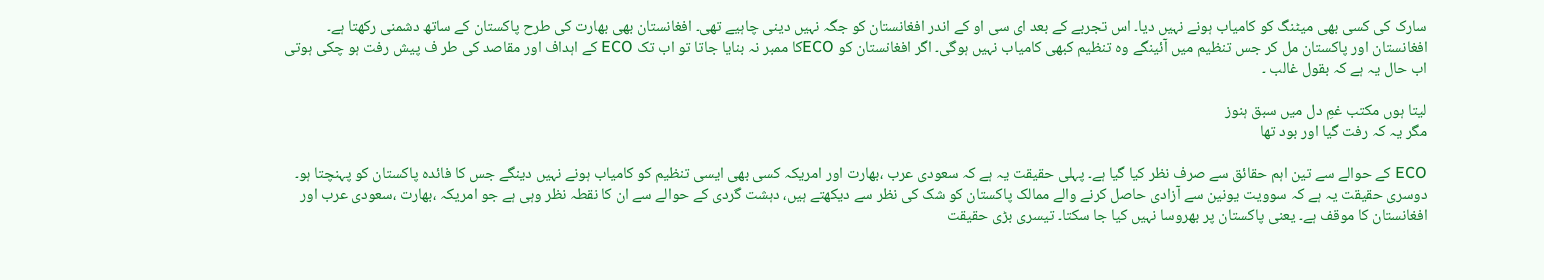سارک کی کسی بھی میٹنگ کو کامیاب ہونے نہیں دیا۔ اس تجربے کے بعد ای سی او کے اندر افغانستان کو جگہ نہیں دینی چاہیے تھی۔ افغانستان بھی بھارت کی طرح پاکستان کے ساتھ دشمنی رکھتا ہے۔ افغانستان اور پاکستان مل کر جس تنظیم میں آئینگے وہ تنظیم کبھی کامیاب نہیں ہوگی۔ اگر افغانستان کو ECOکا ممبر نہ بنایا جاتا تو اب تک ECO کے اہداف اور مقاصد کی طر ف پیش رفت ہو چکی ہوتی اب حال یہ ہے کہ بقول غالب ۔

لیتا ہوں مکتب غمِ دل میں سبق ہنوز
مگر یہ کہ رفت گیا اور بود تھا

ECO کے حوالے سے تین اہم حقائق سے صرف نظر کیا گیا ہے۔ پہلی حقیقت یہ ہے کہ سعودی عرب ،بھارت اور امریکہ کسی بھی ایسی تنظیم کو کامیاب ہونے نہیں دینگے جس کا فائدہ پاکستان کو پہنچتا ہو۔ دوسری حقیقت یہ ہے کہ سوویت یونین سے آزادی حاصل کرنے والے ممالک پاکستان کو شک کی نظر سے دیکھتے ہیں، دہشت گردی کے حوالے سے ان کا نقطہ نظر وہی ہے جو امریکہ ،بھارت ،سعودی عرب اور افغانستان کا موقف ہے۔ یعنی پاکستان پر بھروسا نہیں کیا جا سکتا۔ تیسری بڑی حقیقت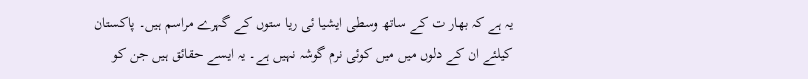یہ ہے کہ بھار ت کے ساتھ وسطی ایشیا ئی ریا ستوں کے گہرے مراسم ہیں۔ پاکستان کیلئے ان کے دلوں میں میں کوئی نرم گوشہ نہیں ہے۔ یہ ایسے حقائق ہیں جن کو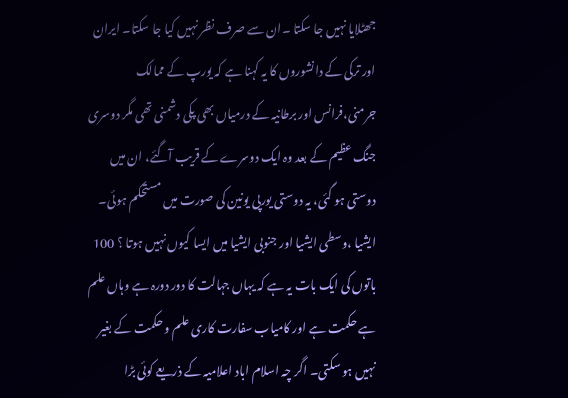جھٹلایا نہیں جا سکتا ۔ان سے صرف نظر نہیں کیا جا سکتا۔ ایران اور ترکی کے دانشوروں کا یہ کہنا ہے کہ یورپ کے ممالک جرمنی،فرانس اور برطانیہ کے درمیاں بھی پکی دشمنی تھی مگر دوسری جنگ عظیم کے بعد وہ ایک دوسرے کے قریب آگئے، ان میں دوستی ہو گئی، یہ دوستی یورپی یونین کی صورت میں مستحکم ہوئی۔ ایشیا ،وسطی ایشیا اور جنوبی ایشیا میں ایسا کیوں نہیں ہوتا ؟ 100 باتوں کی ایک بات یہ ہے کہ یہاں جہالت کا دور دورہ ہے وہاں علم ہے حکمت ہے اور کامیاب سفارت کاری علم و حکمت کے بغیر نہیں ہو سکتی۔ اگر چہ اسلام اباد اعلامیہ کے ذریعے کوئی بڑا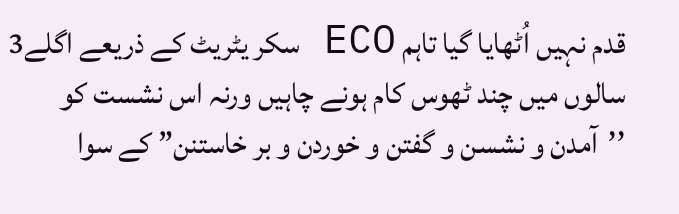قدم نہیں اُٹھایا گیا تاہم ECO سکر یٹریٹ کے ذریعے اگلے3 سالوں میں چند ٹھوس کام ہونے چاہیں ورنہ اس نشست کو ’’آمدن و نشسن و گفتن و خوردن و بر خاستنن” کے سوا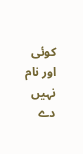کوئی اور نام نہیں دے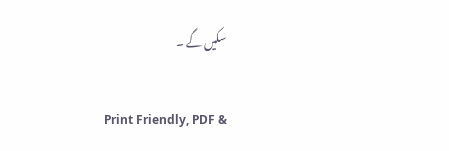سکیں گے ۔

Print Friendly, PDF &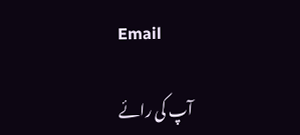Email

آپ کی رائے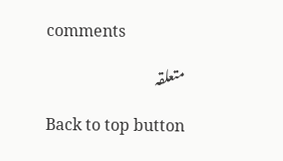comments

متعلقہ

Back to top button